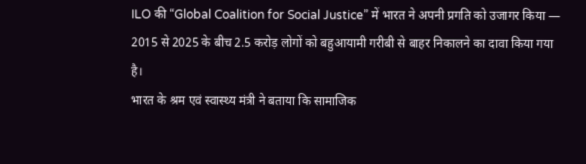ILO की “Global Coalition for Social Justice” में भारत ने अपनी प्रगति को उजागर किया — 2015 से 2025 के बीच 2.5 करोड़ लोगों को बहुआयामी गरीबी से बाहर निकालने का दावा किया गया है।
भारत के श्रम एवं स्वास्थ्य मंत्री ने बताया कि सामाजिक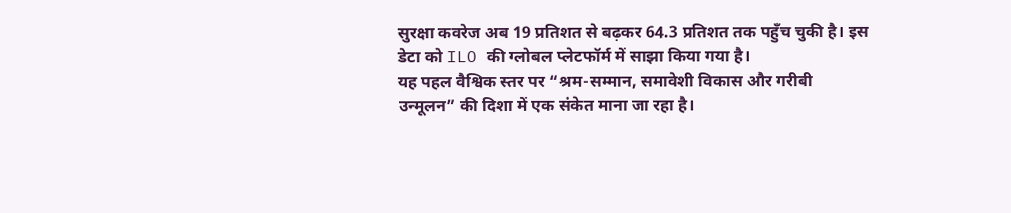सुरक्षा कवरेज अब 19 प्रतिशत से बढ़कर 64.3 प्रतिशत तक पहुँच चुकी है। इस डेटा को ILO की ग्लोबल प्लेटफॉर्म में साझा किया गया है।
यह पहल वैश्विक स्तर पर “श्रम-सम्मान, समावेशी विकास और गरीबी उन्मूलन” की दिशा में एक संकेत माना जा रहा है।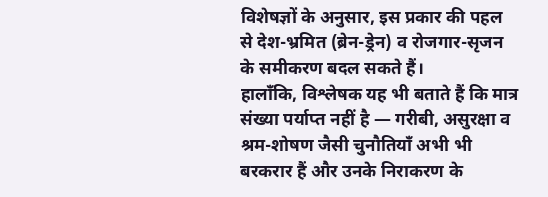विशेषज्ञों के अनुसार, इस प्रकार की पहल से देश-भ्रमित (ब्रेन-ड्रेन) व रोजगार-सृजन के समीकरण बदल सकते हैं।
हालाँकि, विश्लेषक यह भी बताते हैं कि मात्र संख्या पर्याप्त नहीं है — गरीबी, असुरक्षा व श्रम-शोषण जैसी चुनौतियाँ अभी भी बरकरार हैं और उनके निराकरण के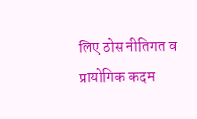लिए ठोस नीतिगत व प्रायोगिक कदम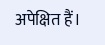अपेक्षित हैं।